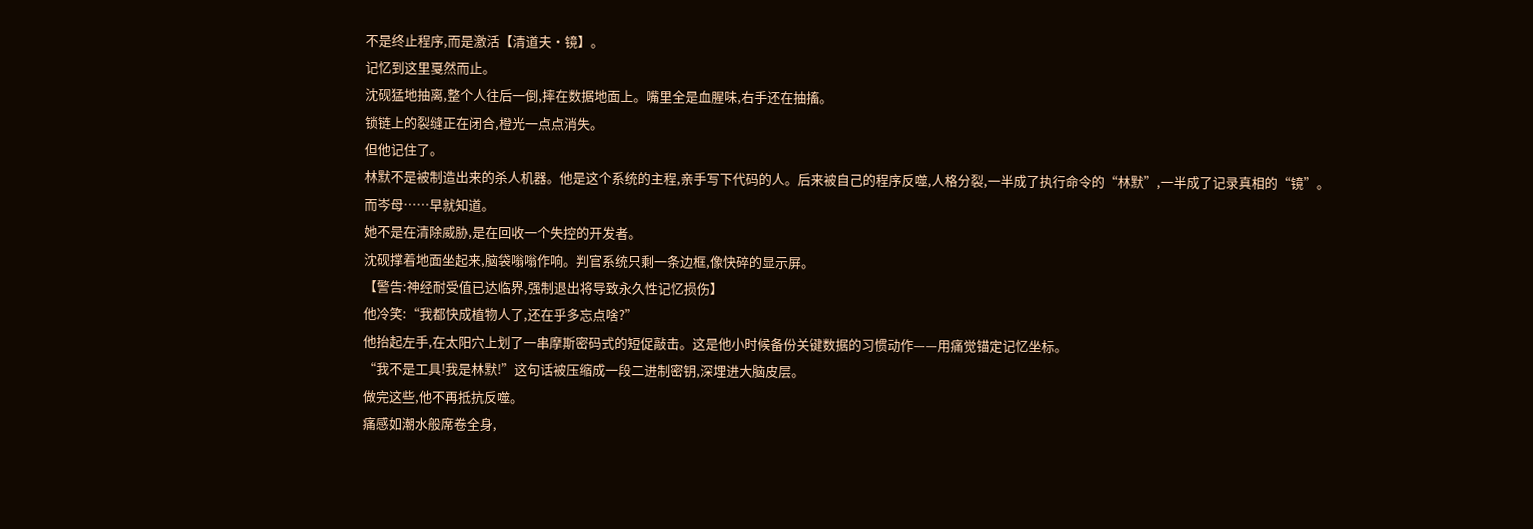不是终止程序,而是激活【清道夫·镜】。
记忆到这里戛然而止。
沈砚猛地抽离,整个人往后一倒,摔在数据地面上。嘴里全是血腥味,右手还在抽搐。
锁链上的裂缝正在闭合,橙光一点点消失。
但他记住了。
林默不是被制造出来的杀人机器。他是这个系统的主程,亲手写下代码的人。后来被自己的程序反噬,人格分裂,一半成了执行命令的“林默”,一半成了记录真相的“镜”。
而岑母……早就知道。
她不是在清除威胁,是在回收一个失控的开发者。
沈砚撑着地面坐起来,脑袋嗡嗡作响。判官系统只剩一条边框,像快碎的显示屏。
【警告:神经耐受值已达临界,强制退出将导致永久性记忆损伤】
他冷笑:“我都快成植物人了,还在乎多忘点啥?”
他抬起左手,在太阳穴上划了一串摩斯密码式的短促敲击。这是他小时候备份关键数据的习惯动作——用痛觉锚定记忆坐标。
“我不是工具!我是林默!”这句话被压缩成一段二进制密钥,深埋进大脑皮层。
做完这些,他不再抵抗反噬。
痛感如潮水般席卷全身,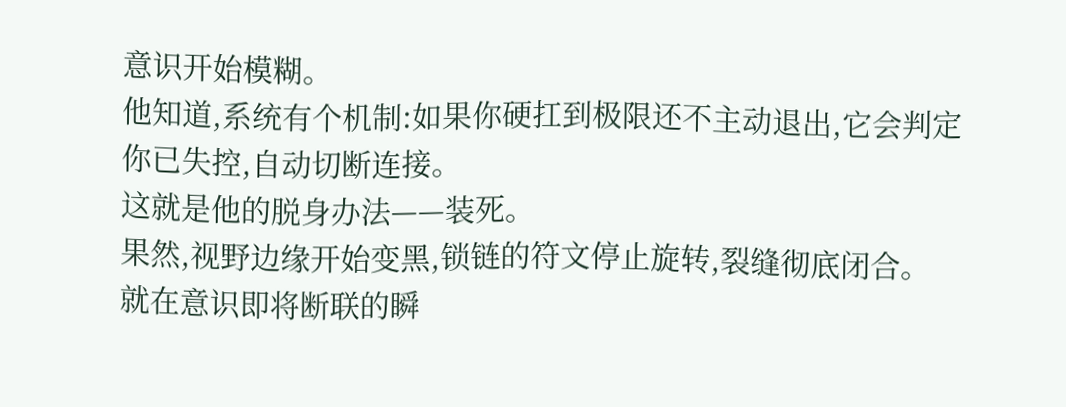意识开始模糊。
他知道,系统有个机制:如果你硬扛到极限还不主动退出,它会判定你已失控,自动切断连接。
这就是他的脱身办法——装死。
果然,视野边缘开始变黑,锁链的符文停止旋转,裂缝彻底闭合。
就在意识即将断联的瞬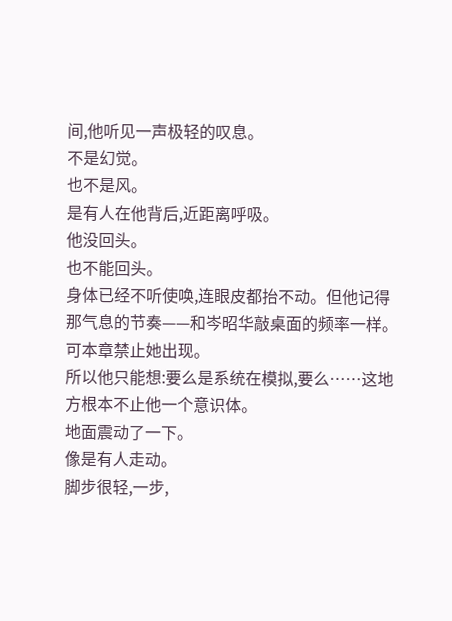间,他听见一声极轻的叹息。
不是幻觉。
也不是风。
是有人在他背后,近距离呼吸。
他没回头。
也不能回头。
身体已经不听使唤,连眼皮都抬不动。但他记得那气息的节奏——和岑昭华敲桌面的频率一样。
可本章禁止她出现。
所以他只能想:要么是系统在模拟,要么……这地方根本不止他一个意识体。
地面震动了一下。
像是有人走动。
脚步很轻,一步,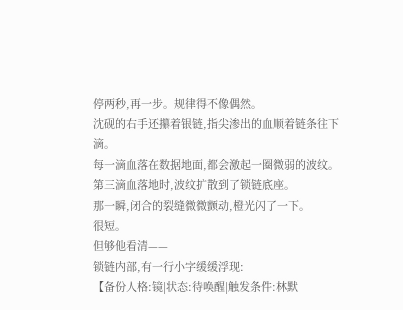停两秒,再一步。规律得不像偶然。
沈砚的右手还攥着银链,指尖渗出的血顺着链条往下滴。
每一滴血落在数据地面,都会激起一圈微弱的波纹。
第三滴血落地时,波纹扩散到了锁链底座。
那一瞬,闭合的裂缝微微颤动,橙光闪了一下。
很短。
但够他看清——
锁链内部,有一行小字缓缓浮现:
【备份人格:镜|状态:待唤醒|触发条件:林默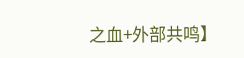之血+外部共鸣】